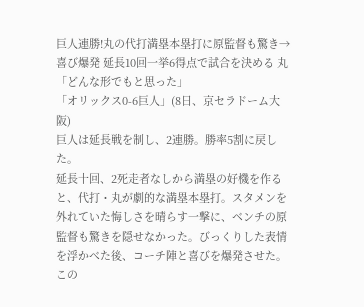巨人連勝!丸の代打満塁本塁打に原監督も驚き→喜び爆発 延長10回一挙6得点で試合を決める 丸「どんな形でもと思った」
「オリックス0-6巨人」(8日、京セラドーム大阪)
巨人は延長戦を制し、2連勝。勝率5割に戻した。
延長十回、2死走者なしから満塁の好機を作ると、代打・丸が劇的な満塁本塁打。スタメンを外れていた悔しさを晴らす一撃に、ベンチの原監督も驚きを隠せなかった。びっくりした表情を浮かべた後、コーチ陣と喜びを爆発させた。この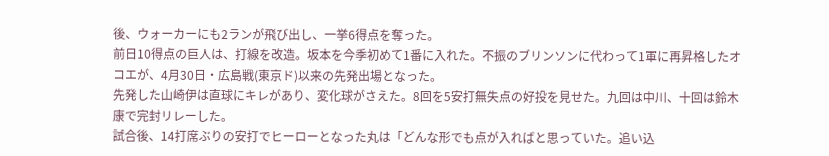後、ウォーカーにも2ランが飛び出し、一挙6得点を奪った。
前日10得点の巨人は、打線を改造。坂本を今季初めて1番に入れた。不振のブリンソンに代わって1軍に再昇格したオコエが、4月30日・広島戦(東京ド)以来の先発出場となった。
先発した山崎伊は直球にキレがあり、変化球がさえた。8回を5安打無失点の好投を見せた。九回は中川、十回は鈴木康で完封リレーした。
試合後、14打席ぶりの安打でヒーローとなった丸は「どんな形でも点が入ればと思っていた。追い込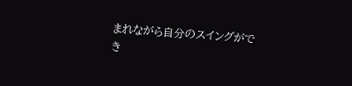まれながら自分のスイングができ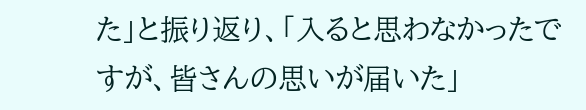た」と振り返り、「入ると思わなかったですが、皆さんの思いが届いた」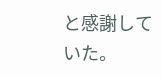と感謝していた。